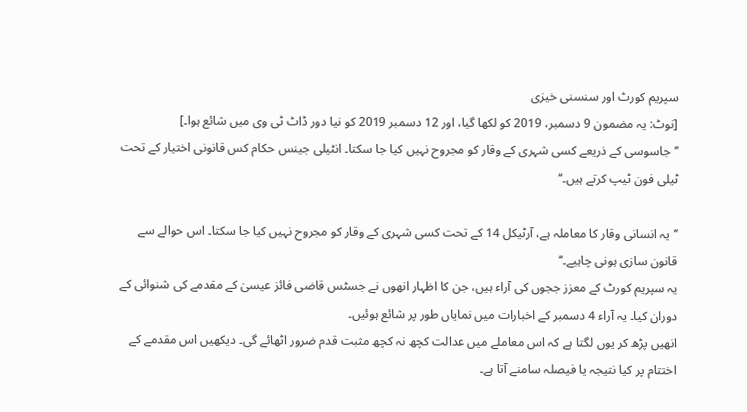سپریم کورٹ اور سنسنی خیزی
[نوٹ: یہ مضمون 9 دسمبر، 2019 کو لکھا گیا، اور 12 دسمبر 2019 کو نیا دور ڈاٹ ٹی وی میں شائع ہوا۔]
’’جاسوسی کے ذریعے کسی شہری کے وقار کو مجروح نہیں کیا جا سکتا۔ انٹیلی جینس حکام کس قانونی اختیار کے تحت ٹیلی فون ٹیپ کرتے ہیں۔‘‘

’’یہ انسانی وقار کا معاملہ ہے، آرٹیکل 14 کے تحت کسی شہری کے وقار کو مجروح نہیں کیا جا سکتا۔ اس حوالے سے قانون سازی ہونی چاہیے۔‘‘
یہ سپریم کورٹ کے معزز ججوں کی آراء ہیں، جن کا اظہار انھوں نے جسٹس قاضی فائز عیسیٰ کے مقدمے کی شنوائی کے دوران کیا۔ یہ آراء 4 دسمبر کے اخبارات میں نمایاں طور پر شائع ہوئیں۔
انھیں پڑھ کر یوں لگتا ہے کہ اس معاملے میں عدالت کچھ نہ کچھ مثبت قدم ضرور اٹھائے گی۔ دیکھیں اس مقدمے کے اختتام پر کیا نتیجہ یا فیصلہ سامنے آتا ہے۔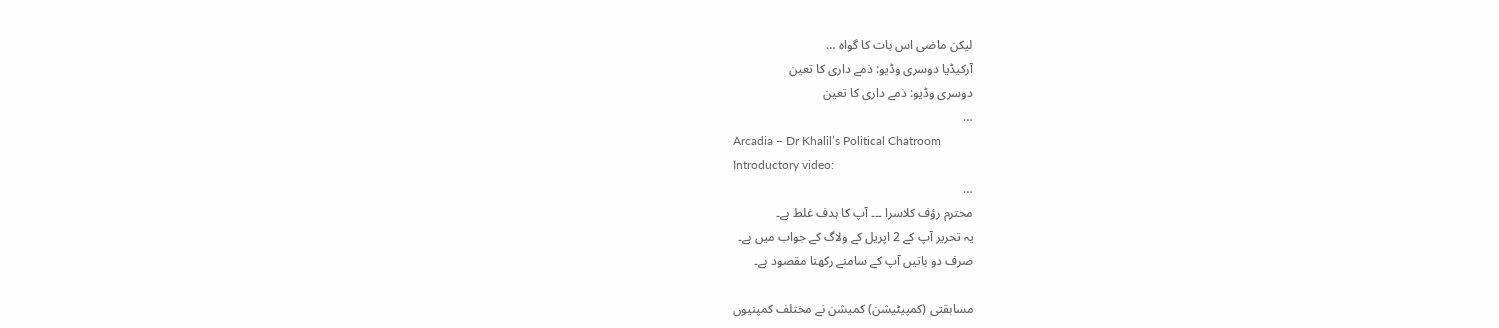لیکن ماضی اس بات کا گواہ …
آرکیڈیا دوسری وڈیو: ذمے داری کا تعین
دوسری وڈیو: ذمے داری کا تعین
…
Arcadia – Dr Khalil’s Political Chatroom
Introductory video:
…
محترم رؤف کلاسرا ۔۔۔ آپ کا ہدف غلط ہے۔
یہ تحریر آپ کے 2 اپریل کے ولاگ کے جواب میں ہے۔
صرف دو باتیں آپ کے سامنے رکھنا مقصود ہے۔

مسابقتی (کمپیٹیشن) کمیشن نے مختلف کمپنیوں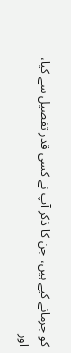کو جرمانے کیے ہیں، جن کا ذکر آپ نے کسی قدر تفصیل سے کیا، اور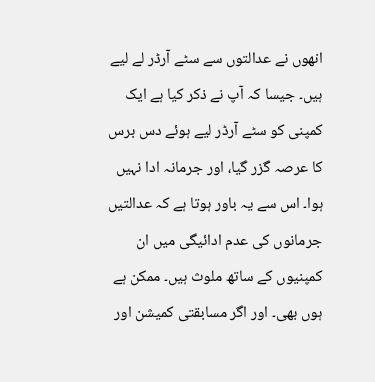انھوں نے عدالتوں سے سٹے آرڈر لے لیے ہیں۔ جیسا کہ آپ نے ذکر کیا ہے ایک کمپنی کو سٹے آرڈر لیے ہوئے دس برس کا عرصہ گزر گیا، اور جرمانہ ادا نہیں ہوا۔ اس سے یہ باور ہوتا ہے کہ عدالتیں جرمانوں کی عدم ادائیگی میں ان کمپنیوں کے ساتھ ملوث ہیں۔ ممکن ہے ہوں بھی۔ اور اگر مسابقتی کمیشن اور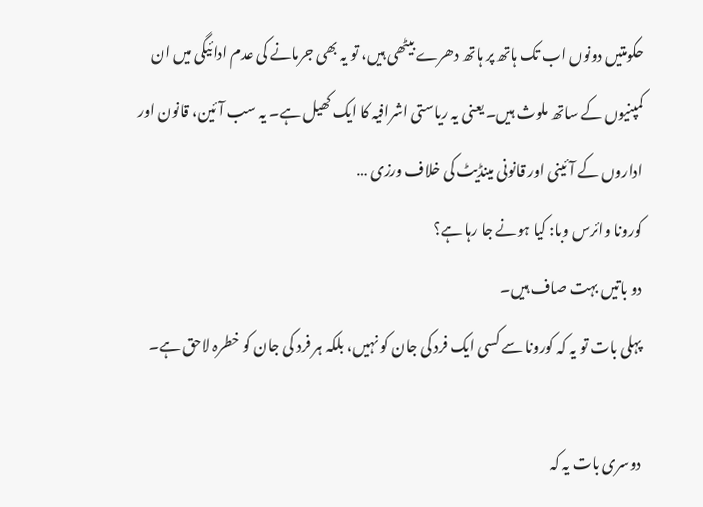حکومتیں دونوں اب تک ہاتھ پر ہاتھ دھرے بیٹھی ہیں، تو یہ بھی جرمانے کی عدم ادائیگی میں ان کمپنیوں کے ساتھ ملوث ہیں۔ یعنی یہ ریاستی اشرافیہ کا ایک کھیل ہے۔ یہ سب آئین، قانون اور اداروں کے آئینی اور قانونی مینڈیٹ کی خلاف ورزی …
کورونا وائرس وبا: کیا ہونے جا رہا ہے؟
دو باتیں بہت صاف ہیں۔
پہلی بات تو یہ کہ کورونا سے کسی ایک فرد کی جان کو نہیں، بلکہ ہر فرد کی جان کو خطرہ لاحق ہے۔

دوسری بات یہ کہ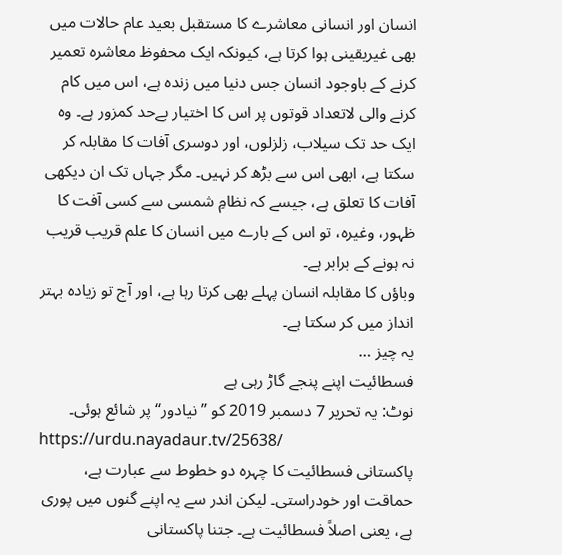انسان اور انسانی معاشرے کا مستقبل بعید عام حالات میں بھی غیریقینی ہوا کرتا ہے، کیونکہ ایک محفوظ معاشرہ تعمیر کرنے کے باوجود انسان جس دنیا میں زندہ ہے، اس میں کام کرنے والی لاتعداد قوتوں پر اس کا اختیار بےحد کمزور ہے۔ وہ ایک حد تک سیلاب، زلزلوں، اور دوسری آفات کا مقابلہ کر سکتا ہے، ابھی اس سے بڑھ کر نہیں۔ مگر جہاں تک ان دیکھی آفات کا تعلق ہے، جیسے کہ نظامِ شمسی سے کسی آفت کا ظہور، وغیرہ، تو اس کے بارے میں انسان کا علم قریب قریب نہ ہونے کے برابر ہے۔
وباؤں کا مقابلہ انسان پہلے بھی کرتا رہا ہے، اور آج تو زیادہ بہتر انداز میں کر سکتا ہے۔
یہ چیز …
فسطائیت اپنے پنجے گاڑ رہی ہے
نوٹ: یہ تحریر 7 دسمبر 2019 کو ’’نیادور‘‘ پر شائع ہوئی۔
https://urdu.nayadaur.tv/25638/
پاکستانی فسطائیت کا چہرہ دو خطوط سے عبارت ہے، حماقت اور خودراستی۔ لیکن اندر سے یہ اپنے گنوں میں پوری ہے، یعنی اصلاً فسطائیت ہے۔ جتنا پاکستانی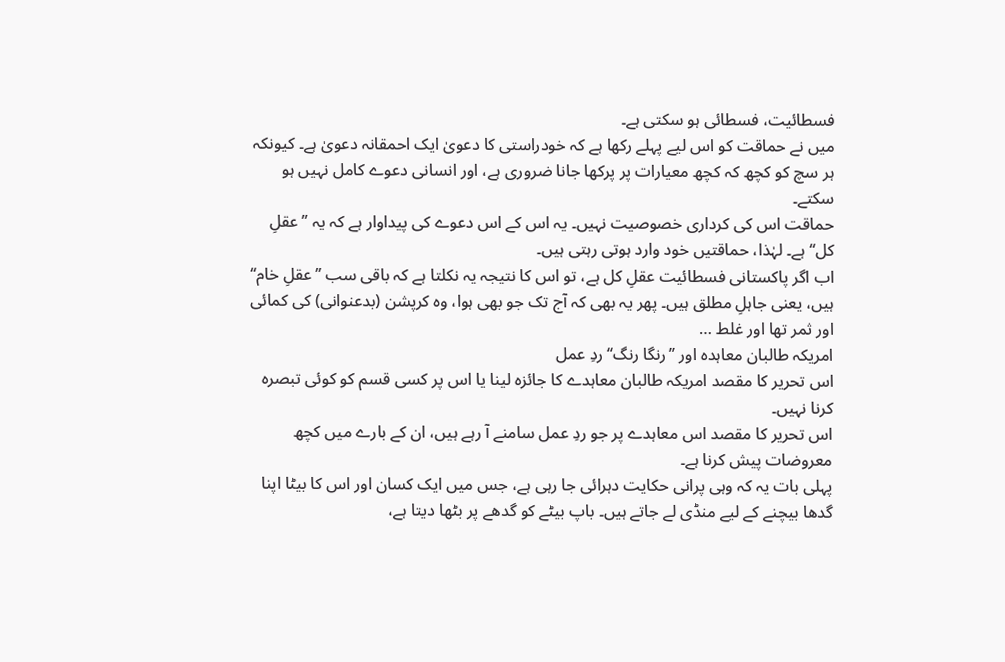فسطائیت، فسطائی ہو سکتی ہے۔
میں نے حماقت کو اس لیے پہلے رکھا ہے کہ خودراستی کا دعویٰ ایک احمقانہ دعویٰ ہے۔ کیونکہ ہر سچ کو کچھ کہ کچھ معیارات پر پرکھا جانا ضروری ہے، اور انسانی دعوے کامل نہیں ہو سکتے۔
حماقت اس کی کرداری خصوصیت نہیں۔ یہ اس کے اس دعوے کی پیداوار ہے کہ یہ ’’عقلِ کل‘‘ ہے۔ لہٰذا، حماقتیں خود وارد ہوتی رہتی ہیں۔
اب اگر پاکستانی فسطائیت عقلِ کل ہے، تو اس کا نتیجہ یہ نکلتا ہے کہ باقی سب ’’عقلِ خام‘‘ ہیں، یعنی جاہلِ مطلق ہیں۔ پھر یہ بھی کہ آج تک جو بھی ہوا، وہ کرپشن (بدعنوانی) کی کمائی اور ثمر تھا اور غلط …
امریکہ طالبان معاہدہ اور ’’رنگا رنگ‘‘ ردِ عمل
اس تحریر کا مقصد امریکہ طالبان معاہدے کا جائزہ لینا یا اس پر کسی قسم کو کوئی تبصرہ کرنا نہیں۔
اس تحریر کا مقصد اس معاہدے پر جو ردِ عمل سامنے آ رہے ہیں، ان کے بارے میں کچھ معروضات پیش کرنا ہے۔
پہلی بات یہ کہ وہی پرانی حکایت دہرائی جا رہی ہے، جس میں ایک کسان اور اس کا بیٹا اپنا گدھا بیچنے کے لیے منڈی لے جاتے ہیں۔ باپ بیٹے کو گدھے پر بٹھا دیتا ہے،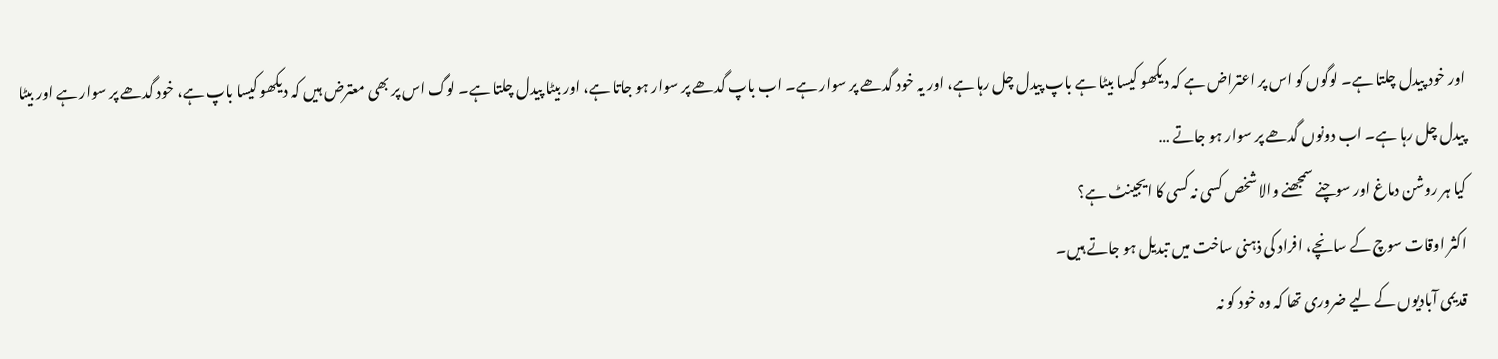اور خود پیدل چلتا ہے۔ لوگوں کو اس پر اعتراض ہے کہ دیکھو کیسا بیٹا ہے باپ پیدل چل رہا ہے، اور یہ خود گدھے پر سوار ہے۔ اب باپ گدھے پر سوار ہو جاتا ہے، اور بیٹا پیدل چلتا ہے۔ لوگ اس پر بھی معترض ہیں کہ دیکھو کیسا باپ ہے، خود گدھے پر سوار ہے اور بیٹا پیدل چل رہا ہے۔ اب دونوں گدھے پر سوار ہو جاتے …
کیا ہر روشن دماغ اور سوچنے سمجھنے والا شخص کسی نہ کسی کا ایجینٹ ہے؟
اکثر اوقات سوچ کے سانچے، افراد کی ذہنی ساخت میں تبدیل ہو جاتے ہیں۔
قدیمی آبادیوں کے لیے ضروری تھا کہ وہ خود کو نہ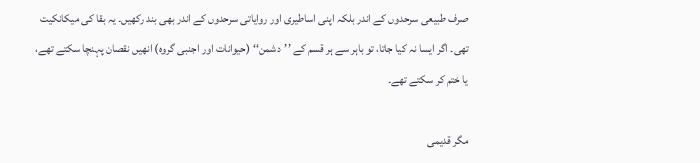صرف طبیعی سرحدوں کے اندر بلکہ اپنی اساطیری اور روایاتی سرحدوں کے اندر بھی بند رکھیں۔ یہ بقا کی میکانکیت تھی۔ اگر ایسا نہ کیا جاتا، تو باہر سے ہر قسم کے ’’دشمن‘‘ (حیوانات اور اجنبی گروہ) انھیں نقصان پہنچا سکتے تھے، یا ختم کر سکتے تھے۔

مگر قدیمی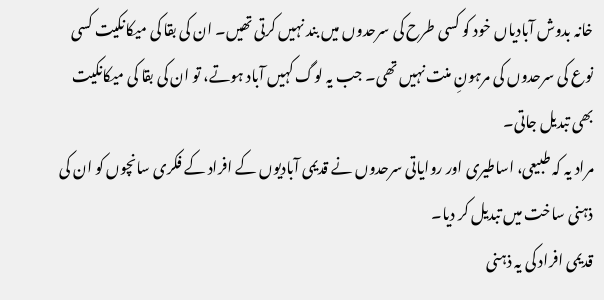خانہ بدوش آبادیاں خود کو کسی طرح کی سرحدوں میں بند نہیں کرتی تھیں۔ ان کی بقا کی میکانکیت کسی نوع کی سرحدوں کی مرہونِ منت نہیں تھی۔ جب یہ لوگ کہیں آباد ہوتے، تو ان کی بقا کی میکانکیت بھی تبدیل جاتی۔
مراد یہ کہ طبیعی، اساطیری اور روایاتی سرحدوں نے قدیمی آبادیوں کے افراد کے فکری سانچوں کو ان کی ذہنی ساخت میں تبدیل کر دیا۔
قدیمی افراد کی یہ ذہنی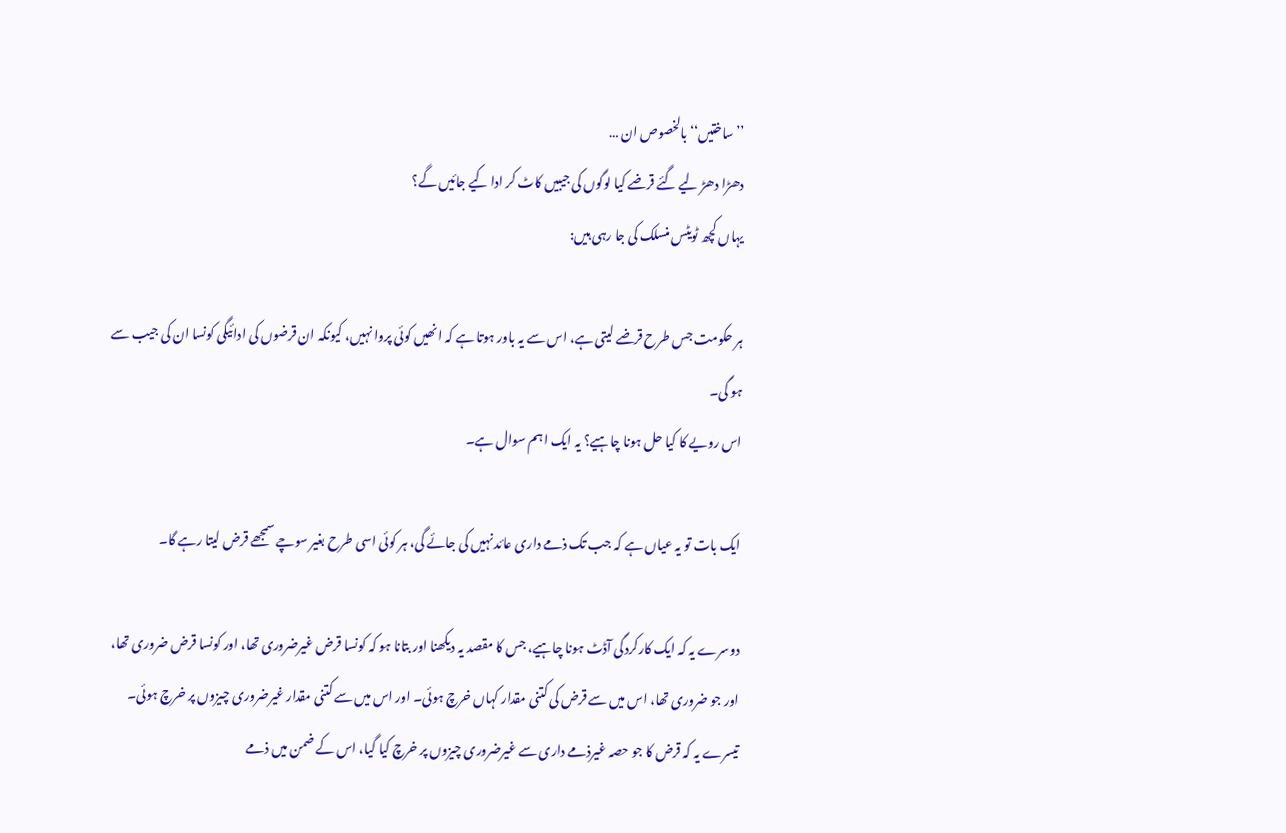’’ساختیں‘‘ بالخصوص ان …
دھڑا دھڑ لیے گئے قرضے کیا لوگوں کی جیبیں کاٹ کر ادا کیے جائیں گے؟
یہاں کچھ ٹویٹس منسلک کی جا رہی ہیں:

ہر حکومت جس طرح قرضے لیتی ہے، اس سے یہ باور ہوتا ہے کہ انھیں کوئی پروا نہیں، کیونکہ ان قرضوں کی ادائیگی کونسا ان کی جیب سے ہو گی۔
اس رویے کا کیا حل ہونا چاہیے؟ یہ ایک اہم سوال ہے۔

ایک بات تو یہ عیاں ہے کہ جب تک ذمے داری عائد نہیں کی جائے گی، ہر کوئی اسی طرح بغیر سوچے سمجھے قرض لیتا رہے گا۔

دوسرے یہ کہ ایک کارکردگی آڈٹ ہونا چاہیے، جس کا مقصد یہ دیکھنا اور بتانا ہو کہ کونسا قرض غیرضروری تھا، اور کونسا قرض ضروری تھا، اور جو ضروری تھا، اس میں سے قرض کی کتنی مقدار کہاں خرچ ہوئی۔ اور اس میں سے کتنی مقدار غیرضروری چیزوں پر خرچ ہوئی۔
تیسرے یہ کہ قرض کا جو حصہ غیرذمے داری سے غیرضروری چیزوں پر خرچ کیا گیا، اس کے ضمن میں ذمے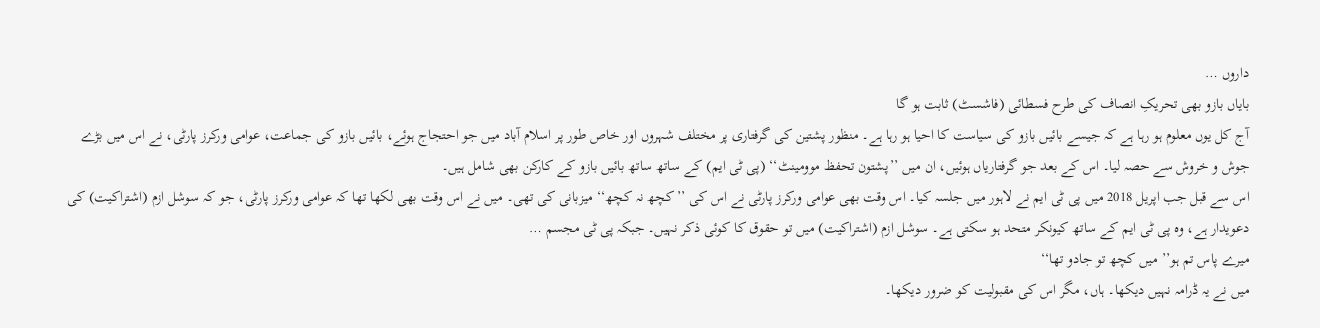داروں …
بایاں بازو بھی تحریکِ انصاف کی طرح فسطائی (فاشسٹ) ثابت ہو گا
آج کل یوں معلوم ہو رہا ہے کہ جیسے بائیں بازو کی سیاست کا احیا ہو رہا ہے۔ منظور پشتین کی گرفتاری پر مختلف شہروں اور خاص طور پر اسلام آباد میں جو احتجاج ہوئے، بائیں بازو کی جماعت، عوامی ورکرز پارٹی، نے اس میں بڑے جوش و خروش سے حصہ لیا۔ اس کے بعد جو گرفتاریاں ہوئیں، ان میں ’’پشتون تحفظ موومینٹ‘‘ (پی ٹی ایم) کے ساتھ ساتھ بائیں بازو کے کارکن بھی شامل ہیں۔
اس سے قبل جب اپریل 2018 میں پی ٹی ایم نے لاہور میں جلسہ کیا۔ اس وقت بھی عوامی ورکرز پارٹی نے اس کی ’’کچھ نہ کچھ‘‘ میزبانی کی تھی۔ میں نے اس وقت بھی لکھا تھا کہ عوامی ورکرز پارٹی، جو کہ سوشل ازم (اشتراکیت) کی دعویدار ہے، وہ پی ٹی ایم کے ساتھ کیونکر متحد ہو سکتی ہے۔ سوشل ازم (اشتراکیت) میں تو حقوق کا کوئی ذکر نہیں۔ جبکہ پی ٹی مجسم …
میرے پاس تم ہو’’ میں کچھ تو جادو تھا‘‘
میں نے یہ ڈرامہ نہیں دیکھا۔ ہاں، مگر اس کی مقبولیت کو ضرور دیکھا۔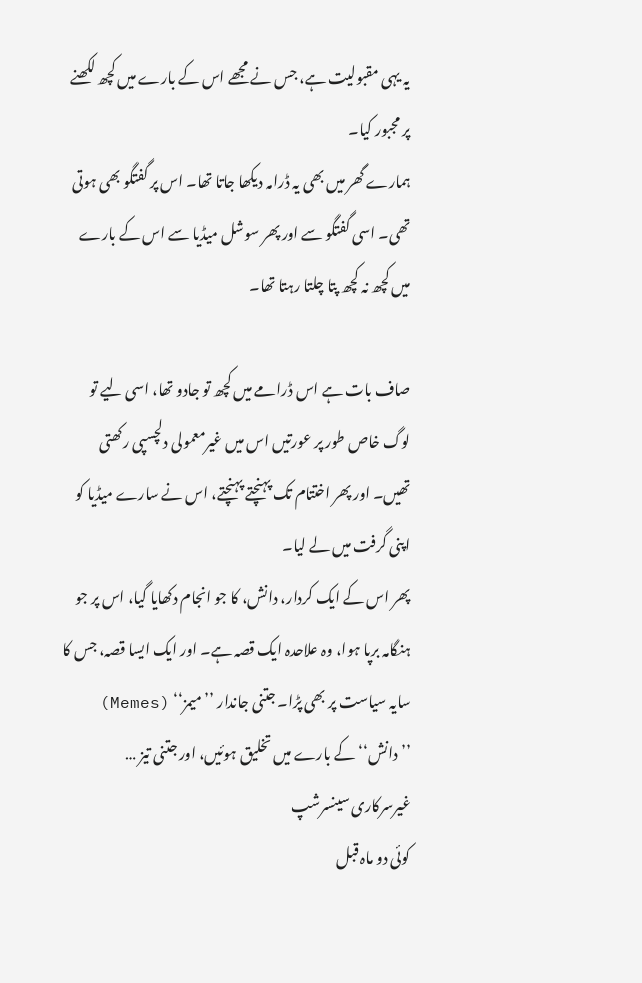یہ یہی مقبولیت ہے، جس نے مجھے اس کے بارے میں کچھ لکھنے پر مجبور کیا۔
ہمارے گھر میں بھی یہ ڈرامہ دیکھا جاتا تھا۔ اس پر گفتگو بھی ہوتی تھی۔ اسی گفتگو سے اور پھر سوشل میڈیا سے اس کے بارے میں کچھ نہ کچھ پتا چلتا رہتا تھا۔

صاف بات ہے اس ڈرامے میں کچھ تو جادو تھا، اسی لیے تو لوگ خاص طور پر عورتیں اس میں غیرمعمولی دلچسپی رکھتی تھیں۔ اور پھر اختتام تک پہنچتے پہنچتے، اس نے سارے میڈیا کو اپنی گرفت میں لے لیا۔
پھر اس کے ایک کردار، دانش، کا جو انجام دکھایا گیا، اس پر جو ہنگامہ برپا ہوا، وہ علاحدہ ایک قصہ ہے۔ اور ایک ایسا قصہ، جس کا سایہ سیاست پر بھی پڑا۔ جتنی جاندار ’’میمز‘‘ (Memes) ’’دانش‘‘ کے بارے میں تخلیق ہوئیں، اور جتنی تیز …
غیرسرکاری سینسرشپ
کوئی دو ماہ قبل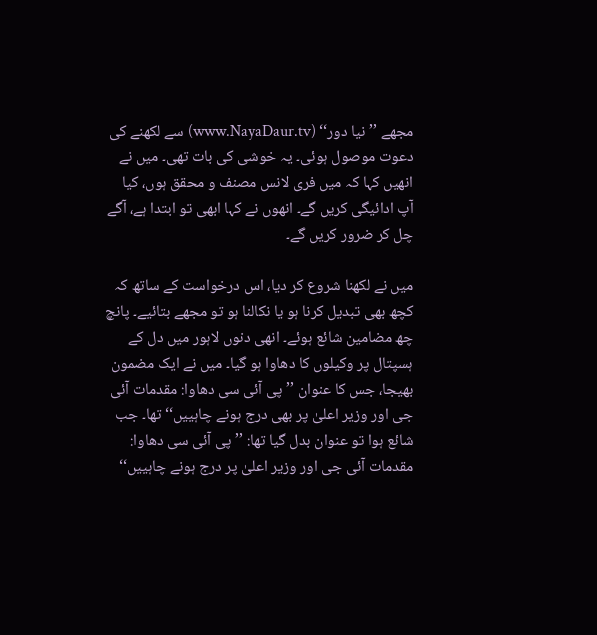مجھے ’’نیا دور‘‘ (www.NayaDaur.tv) سے لکھنے کی دعوت موصول ہوئی۔ یہ خوشی کی بات تھی۔ میں نے انھیں کہا کہ میں فری لانس مصنف و محقق ہوں، کیا آپ ادائیگی کریں گے۔ انھوں نے کہا ابھی تو ابتدا ہے، آگے چل کر ضرور کریں گے۔

میں نے لکھنا شروع کر دیا، اس درخواست کے ساتھ کہ کچھ بھی تبدیل کرنا ہو یا نکالنا ہو تو مجھے بتائیے۔ پانچ چھ مضامین شائع ہوئے۔ انھی دنوں لاہور میں دل کے ہسپتال پر وکیلوں کا دھاوا ہو گیا۔ میں نے ایک مضمون بھیجا، جس کا عنوان ’’پی آئی سی دھاوا: مقدمات آئی جی اور وزیر اعلیٰ پر بھی درج ہونے چاہییں‘‘ تھا۔ جب شائع ہوا تو عنوان بدل گیا تھا: ’’پی آئی سی دھاوا: مقدمات آئی جی اور وزیر اعلیٰ پر درج ہونے چاہییں‘‘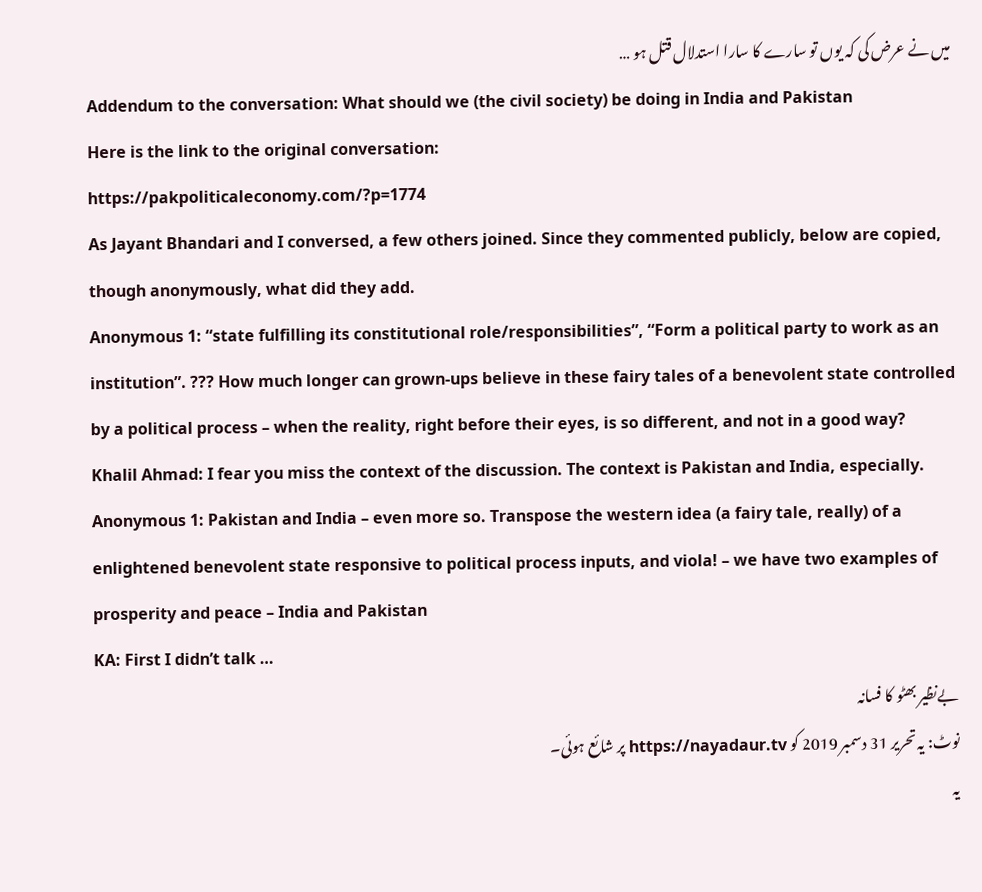میں نے عرض کی کہ یوں تو سارے کا سارا استدلال قتل ہو …
Addendum to the conversation: What should we (the civil society) be doing in India and Pakistan
Here is the link to the original conversation:
https://pakpoliticaleconomy.com/?p=1774
As Jayant Bhandari and I conversed, a few others joined. Since they commented publicly, below are copied, though anonymously, what did they add.
Anonymous 1: “state fulfilling its constitutional role/responsibilities”, “Form a political party to work as an institution”. ??? How much longer can grown-ups believe in these fairy tales of a benevolent state controlled by a political process – when the reality, right before their eyes, is so different, and not in a good way?
Khalil Ahmad: I fear you miss the context of the discussion. The context is Pakistan and India, especially.
Anonymous 1: Pakistan and India – even more so. Transpose the western idea (a fairy tale, really) of a enlightened benevolent state responsive to political process inputs, and viola! – we have two examples of prosperity and peace – India and Pakistan
KA: First I didn’t talk …
بےنظیر بھٹو کا فسانہ
نوٹ: یہ تحریر 31 دسمبر 2019 کو https://nayadaur.tv پر شائع ہوئی۔
یہ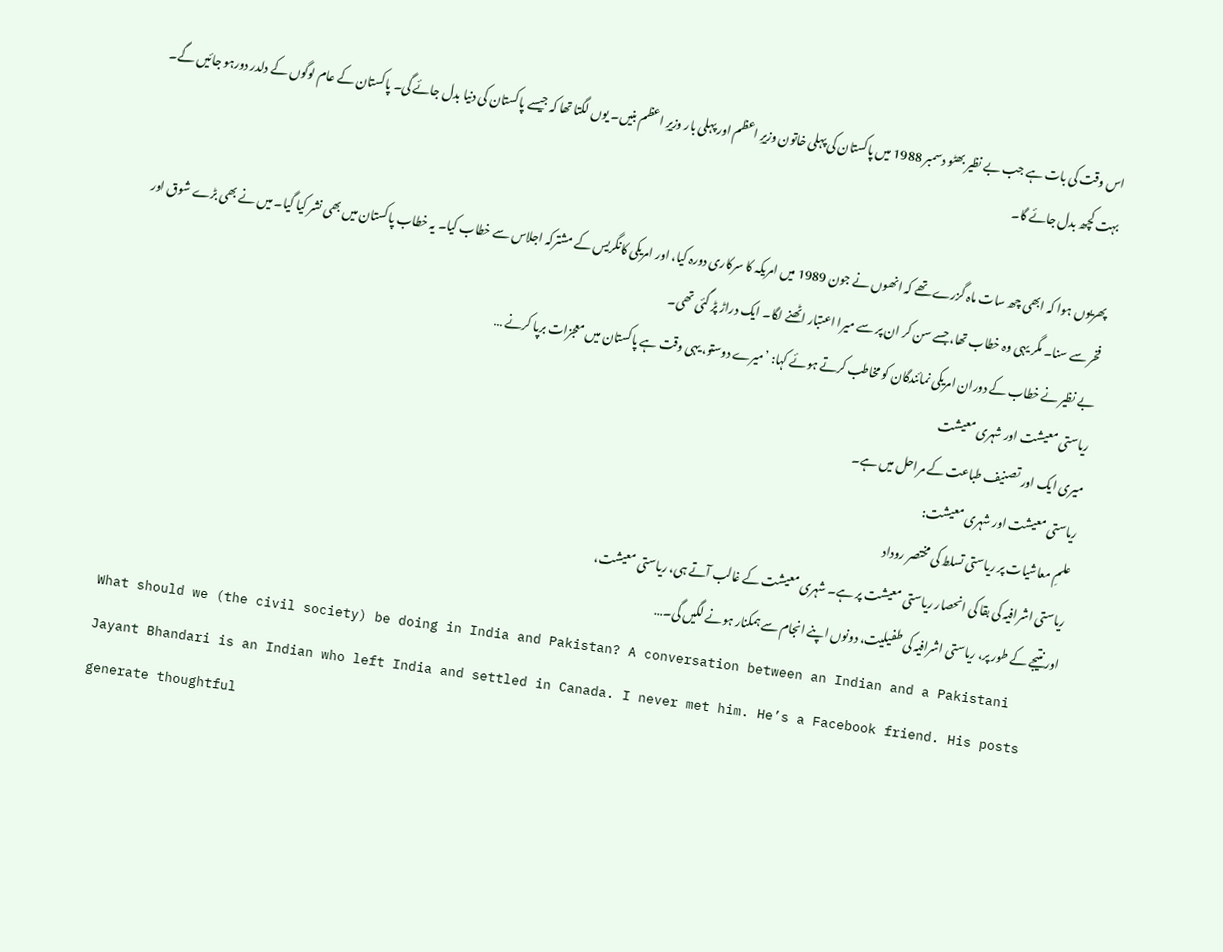اس وقت کی بات ہے جب بے نظیر بھٹو دسمبر 1988 میں پاکستان کی پہلی خاتون وزیرِ اعظم اور پہلی بار وزیرِ اعظم بنیں۔ یوں لگتا تھا کہ جیسے پاکستان کی دنیا بدل جائے گی۔ پاکستان کے عام لوگوں کے دلدر دورہو جائیں گے۔ بہت کچھ بدل جائے گا۔

پھریوں ہوا کہ ابھی چھ سات ماہ گزرے تھے کہ انھوں نے جون 1989 میں امریکہ کا سرکاری دورہ کیا، اور امریکی کانگریس کے مشترکہ اجلاس سے خطاب کیا۔ یہ خطاب پاکستان میں بھی نشر کیا گیا۔ میں نے بھی بڑے شوق اور فخر سے سنا۔ مگر یہی وہ خطاب تھا، جسے سن کر ان پر سے میرا اعتبار اٹھنے لگا۔ ایک دراڑ پڑ گئی تھی۔
بے نظیر نے خطاب کے دوران امریکی نمائندگان کو مخاطب کرتے ہوئے کہا: ’میرے دوستو، یہی وقت ہے پاکستان میں معجزات برپا کرنے …
ریاستی معیشت اور شہری معیشت
میری ایک اور تصنیف طباعت کے مراحل میں ہے۔
ریاستی معیشت اور شہری معیشت:
علمِ معاشیات پر ریاستی تسلط کی مختصر روداد
ریاستی اشرافیہ کی بقا کی انحصار ریاستی معیشت پر ہے۔ شہری معیشت کے غالب آتے ہی، ریاستی معیشت،
اور نتیجے کے طور پر، ریاستی اشرافیہ کی طفیلیت، دونوں اپنے انجام سے ہمکنار ہونے لگیں گی۔…
What should we (the civil society) be doing in India and Pakistan? A conversation between an Indian and a Pakistani
Jayant Bhandari is an Indian who left India and settled in Canada. I never met him. He’s a Facebook friend. His posts generate thoughtful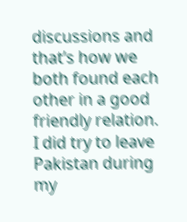discussions and that’s how we both found each other in a good friendly relation.
I did try to leave Pakistan during my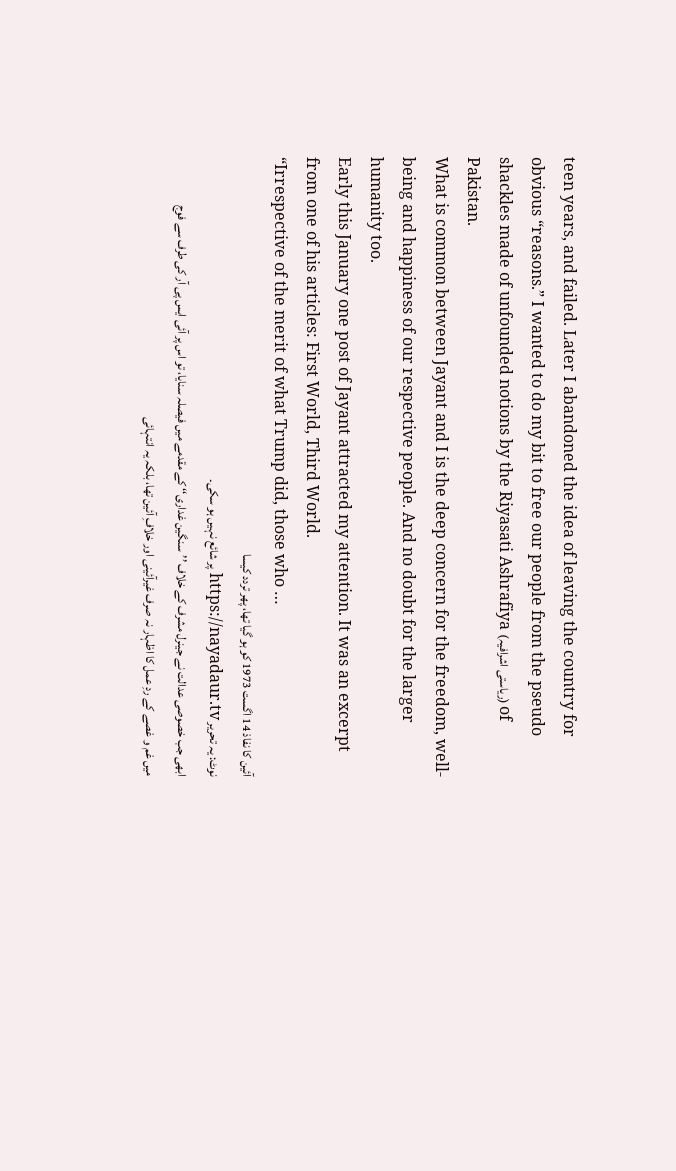teen years, and failed. Later I abandoned the idea of leaving the country for obvious “reasons.” I wanted to do my bit to free our people from the pseudo shackles made of unfounded notions by the Riyasati Ashrafiya (ریاستی اشرافیہ) of Pakistan.
What is common between Jayant and I is the deep concern for the freedom, well-being and happiness of our respective people. And no doubt for the larger humanity too.
Early this January one post of Jayant attracted my attention. It was an excerpt from one of his articles: First World, Third World.
“Irrespective of the merit of what Trump did, those who …
آئین کا نفاذ 14 اگست 1973 کو ہو گیا تھا، پھر تردد کیسا
نوٹ: یہ تحریر https://nayadaur.tv پر شائع نہیں ہو سکی۔
ابھی جب خصوصی عدالت نے جینرل مشرف کے خلاف ’’سنگین غداری‘‘ کے مقدمے میں فیصلہ سنایا، تو اس پر آئی ایس پی آر کی طرف سے فوج میں غم و غصے کے ردِ عمل کا اظہار نہ صرف غیرآئینی اور خلافِ آئین تھا، بلکہ یہ انتہائی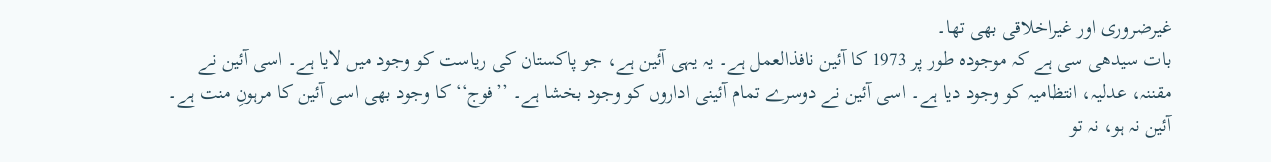غیرضروری اور غیراخلاقی بھی تھا۔
بات سیدھی سی ہے کہ موجودہ طور پر 1973 کا آئین نافذالعمل ہے۔ یہ یہی آئین ہے، جو پاکستان کی ریاست کو وجود میں لایا ہے۔ اسی آئین نے مقننہ، عدلیہ، انتظامیہ کو وجود دیا ہے۔ اسی آئین نے دوسرے تمام آئینی اداروں کو وجود بخشا ہے۔ ’’فوج‘‘ کا وجود بھی اسی آئین کا مرہونِ منت ہے۔ آئین نہ ہو، نہ تو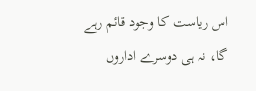اس ریاست کا وجود قائم رہے گا، نہ ہی دوسرے اداروں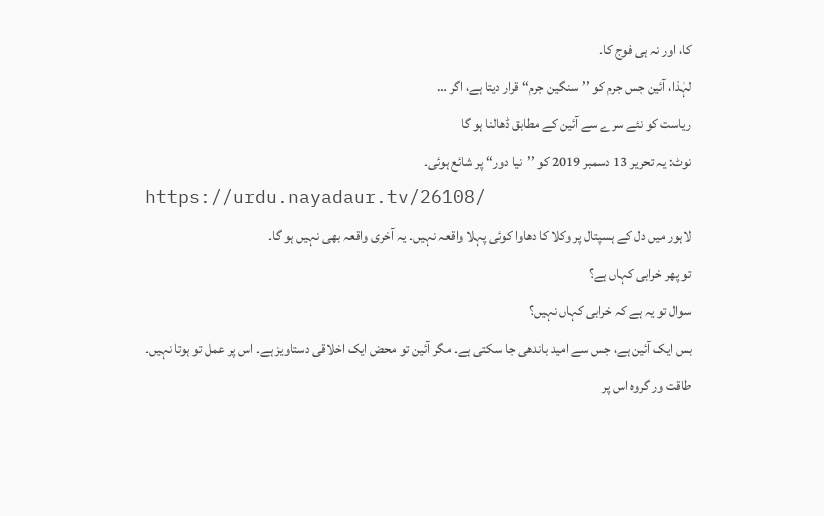کا، اور نہ ہی فوج کا۔
لہٰذا، آئین جس جرم کو ’’سنگین جرم‘‘ قرار دیتا ہے، اگر …
ریاست کو نئے سرے سے آئین کے مطابق ڈھالنا ہو گا
نوٹ: یہ تحریر 13 دسمبر 2019 کو ’’نیا دور‘‘ پر شائع ہوئی۔
https://urdu.nayadaur.tv/26108/
لاہور میں دل کے ہسپتال پر وکلا کا دھاوا کوئی پہلا واقعہ نہیں۔ یہ آخری واقعہ بھی نہیں ہو گا۔
تو پھر خرابی کہاں ہے؟
سوال تو یہ ہے کہ خرابی کہاں نہیں؟
بس ایک آئین ہے، جس سے امید باندھی جا سکتی ہے۔ مگر آئین تو محض ایک اخلاقی دستاویز ہے۔ اس پر عمل تو ہوتا نہیں۔
طاقت ور گروہ اس پر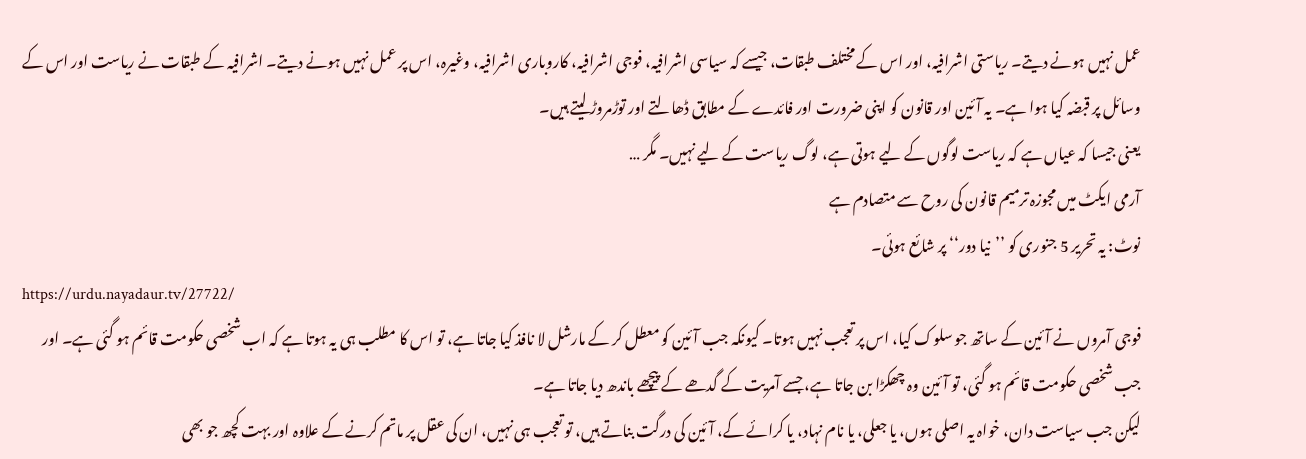عمل نہیں ہونے دیتے۔ ریاستی اشرافیہ، اور اس کے مختلف طبقات، جیسے کہ سیاسی اشرافیہ، فوجی اشرافیہ، کاروباری اشرافیہ، وغیرہ، اس پر عمل نہیں ہونے دیتے۔ اشرافیہ کے طبقات نے ریاست اور اس کے وسائل پر قبضہ کیا ہوا ہے۔ یہ آئین اور قانون کو اپنی ضرورت اور فائدے کے مطابق ڈھالتے اور توڑمروڑ لیتے ہیں۔
یعنی جیسا کہ عیاں ہے کہ ریاست لوگوں کے لیے ہوتی ہے، لوگ ریاست کے لیے نہیں۔ مگر …
آرمی ایکٹ میں مجوزہ ترمیم قانون کی روح سے متصادم ہے
نوٹ: یہ تحریر 5 جنوری کو ’’نیا دور‘‘ پر شائع ہوئی۔
https://urdu.nayadaur.tv/27722/
فوجی آمروں نے آئین کے ساتھ جو سلوک کیا، اس پر تعجب نہیں ہوتا۔ کیونکہ جب آئین کو معطل کر کے مارشل لا نافذ کیا جاتا ہے، تو اس کا مطلب ہی یہ ہوتا ہے کہ اب شخصی حکومت قائم ہو گئی ہے۔ اور جب شخصی حکومت قائم ہو گئی، تو آئین وہ چھکڑا بن جاتا ہے، جسے آمریت کے گدھے کے پیچھے باندھ دیا جاتا ہے۔
لیکن جب سیاست دان، خواہ یہ اصلی ہوں، یا جعلی، یا نام نہاد، یا کرائے کے، آئین کی درگت بناتے ہیں، تو تعجب ہی نہیں، ان کی عقل پر ماتم کرنے کے علاوہ اور بہت کچھ جو بھی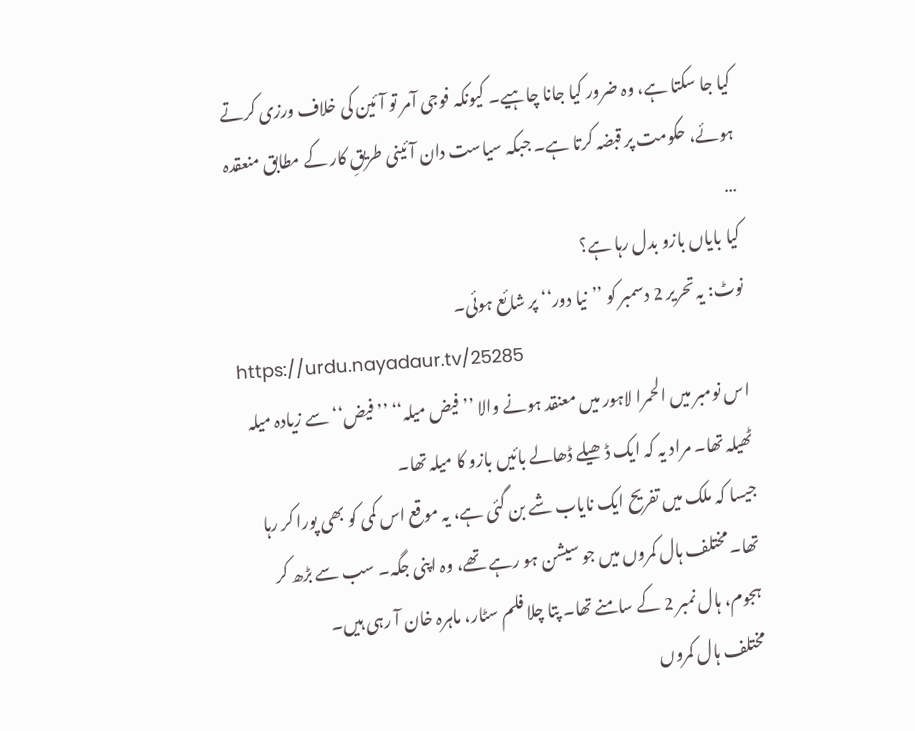کیا جا سکتا ہے، وہ ضرور کیا جانا چاہیے۔ کیونکہ فوجی آمر تو آئین کی خلاف ورزی کرتے ہوئے، حکومت پر قبضہ کرتا ہے۔ جبکہ سیاست دان آئینی طریقِ کار کے مطابق منعقدہ …
کیا بایاں بازو بدل رہا ہے؟
نوٹ: یہ تحریر 2 دسمبر کو ’’نیا دور‘‘ پر شائع ہوئی۔
https://urdu.nayadaur.tv/25285
اس نومبر میں الحمرا لاہور میں معنقد ہونے والا ’’فیض میلہ‘‘ ’’فیض‘‘ سے زیادہ میلہ ٹھیلہ تھا۔ مراد یہ کہ ایک ڈھیلے ڈھالے بائیں بازو کا میلہ تھا۔
جیسا کہ ملک میں تفریح ایک نایاب شے بن گئی ہے، یہ موقع اس کمی کو بھی پورا کر رہا تھا۔ مختلف ہال کمروں میں جو سیشن ہو رہے تھے، وہ اپنی جگہ۔ سب سے بڑھ کر ہجوم، ہال نمبر 2 کے سامنے تھا۔ پتا چلا فلم سٹار، ماہرہ خان آ رہی ہیں۔
مختلف ہال کمروں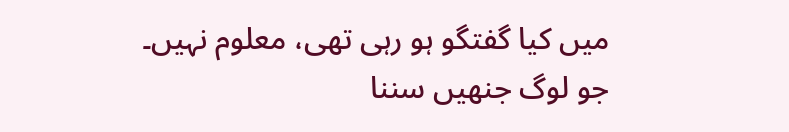میں کیا گفتگو ہو رہی تھی، معلوم نہیں۔ جو لوگ جنھیں سننا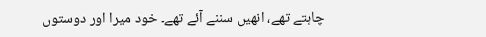چاہتے تھے، انھیں سننے آئے تھے۔ خود میرا اور دوستوں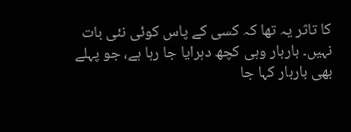کا تاثر یہ تھا کہ کسی کے پاس کوئی نئی بات نہیں۔ باربار وہی کچھ دہرایا جا رہا ہے، جو پہلے بھی باربار کہا جا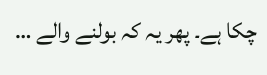چکا ہے۔ پھر یہ کہ بولنے والے …